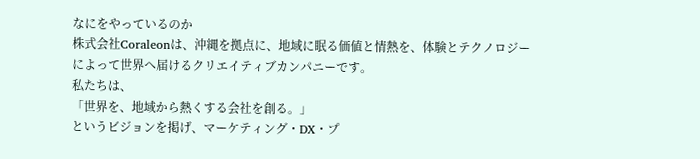なにをやっているのか
株式会社Coraleonは、沖縄を拠点に、地域に眠る価値と情熱を、体験とテクノロジーによって世界へ届けるクリエイティブカンパニーです。
私たちは、
「世界を、地域から熱くする会社を創る。」
というビジョンを掲げ、マーケティング・DX・プ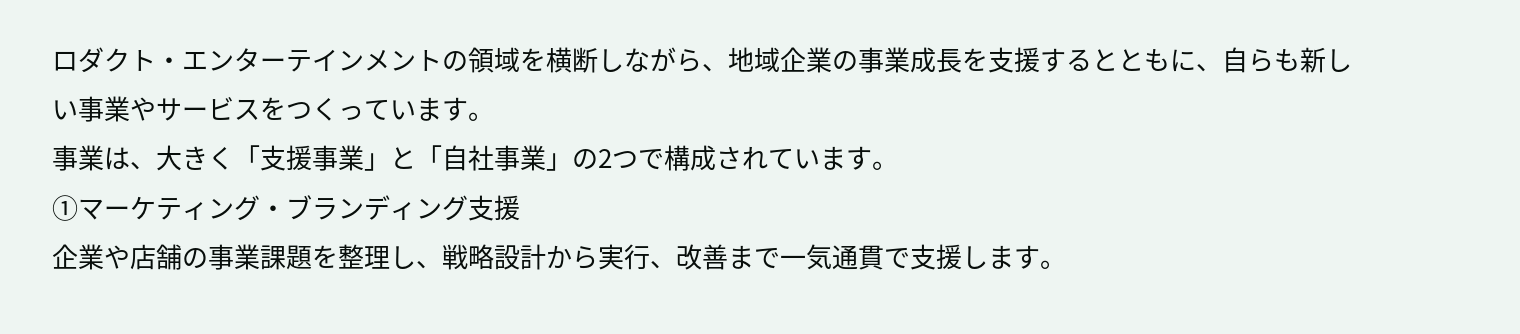ロダクト・エンターテインメントの領域を横断しながら、地域企業の事業成長を支援するとともに、自らも新しい事業やサービスをつくっています。
事業は、大きく「支援事業」と「自社事業」の2つで構成されています。
①マーケティング・ブランディング支援
企業や店舗の事業課題を整理し、戦略設計から実行、改善まで一気通貫で支援します。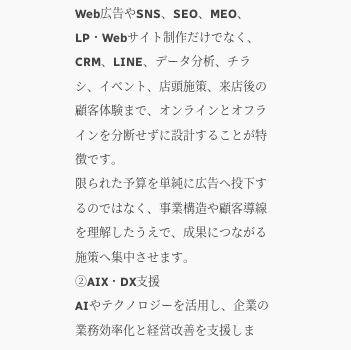Web広告やSNS、SEO、MEO、LP・Webサイト制作だけでなく、CRM、LINE、データ分析、チラシ、イベント、店頭施策、来店後の顧客体験まで、オンラインとオフラインを分断せずに設計することが特徴です。
限られた予算を単純に広告へ投下するのではなく、事業構造や顧客導線を理解したうえで、成果につながる施策へ集中させます。
②AIX・DX支援
AIやテクノロジーを活用し、企業の業務効率化と経営改善を支援しま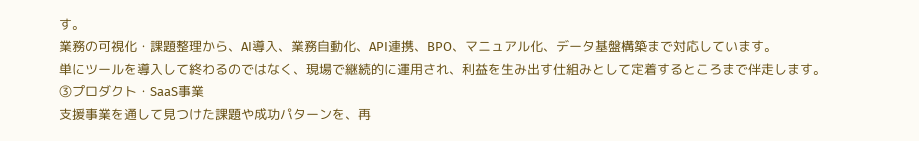す。
業務の可視化・課題整理から、AI導入、業務自動化、API連携、BPO、マニュアル化、データ基盤構築まで対応しています。
単にツールを導入して終わるのではなく、現場で継続的に運用され、利益を生み出す仕組みとして定着するところまで伴走します。
③プロダクト・SaaS事業
支援事業を通して見つけた課題や成功パターンを、再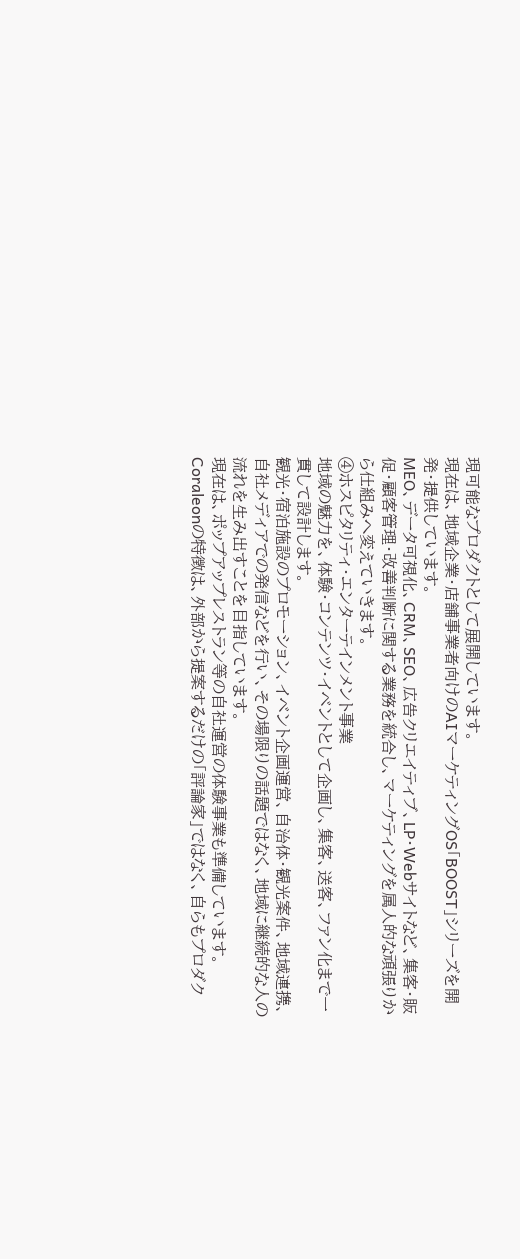現可能なプロダクトとして展開しています。
現在は、地域企業・店舗事業者向けのAIマーケティングOS「BOOST」シリーズを開発・提供しています。
MEO、データ可視化、CRM、SEO、広告クリエイティブ、LP・Webサイトなど、集客・販促・顧客管理・改善判断に関する業務を統合し、マーケティングを属人的な頑張りから仕組みへ変えていきます。
④ホスピタリティ・エンターテインメント事業
地域の魅力を、体験・コンテンツ・イベントとして企画し、集客、送客、ファン化まで一貫して設計します。
観光・宿泊施設のプロモーション、イベント企画運営、自治体・観光案件、地域連携、自社メディアでの発信などを行い、その場限りの話題ではなく、地域に継続的な人の流れを生み出すことを目指しています。
現在は、ポップアップレストラン等の自社運営の体験事業も準備しています。
Coraleonの特徴は、外部から提案するだけの「評論家」ではなく、自らもプロダク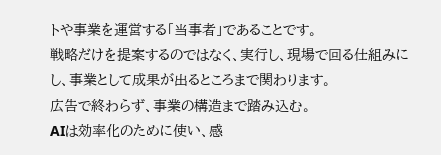トや事業を運営する「当事者」であることです。
戦略だけを提案するのではなく、実行し、現場で回る仕組みにし、事業として成果が出るところまで関わります。
広告で終わらず、事業の構造まで踏み込む。
AIは効率化のために使い、感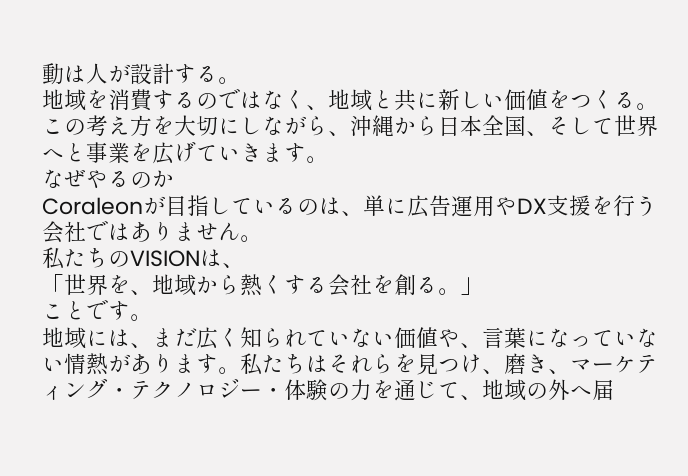動は人が設計する。
地域を消費するのではなく、地域と共に新しい価値をつくる。
この考え方を大切にしながら、沖縄から日本全国、そして世界へと事業を広げていきます。
なぜやるのか
Coraleonが目指しているのは、単に広告運用やDX支援を行う会社ではありません。
私たちのVISIONは、
「世界を、地域から熱くする会社を創る。」
ことです。
地域には、まだ広く知られていない価値や、言葉になっていない情熱があります。私たちはそれらを見つけ、磨き、マーケティング・テクノロジー・体験の力を通じて、地域の外へ届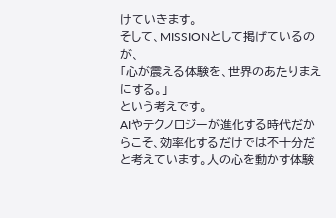けていきます。
そして、MISSIONとして掲げているのが、
「心が震える体験を、世界のあたりまえにする。」
という考えです。
AIやテクノロジーが進化する時代だからこそ、効率化するだけでは不十分だと考えています。人の心を動かす体験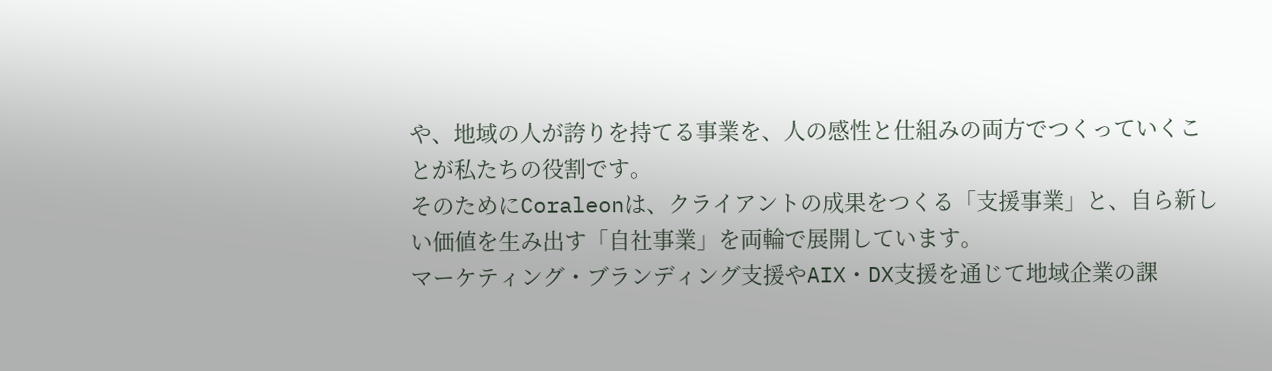や、地域の人が誇りを持てる事業を、人の感性と仕組みの両方でつくっていくことが私たちの役割です。
そのためにCoraleonは、クライアントの成果をつくる「支援事業」と、自ら新しい価値を生み出す「自社事業」を両輪で展開しています。
マーケティング・ブランディング支援やAIX・DX支援を通じて地域企業の課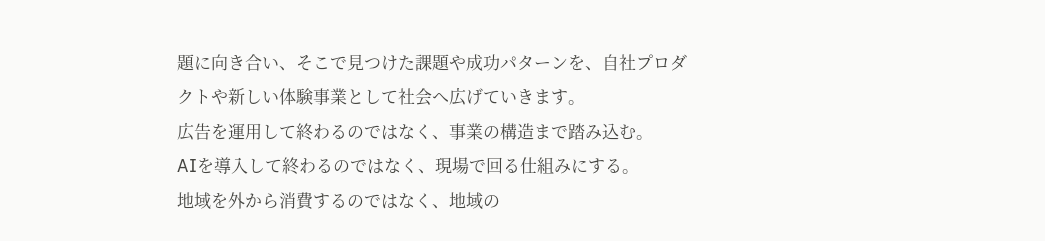題に向き合い、そこで見つけた課題や成功パターンを、自社プロダクトや新しい体験事業として社会へ広げていきます。
広告を運用して終わるのではなく、事業の構造まで踏み込む。
AIを導入して終わるのではなく、現場で回る仕組みにする。
地域を外から消費するのではなく、地域の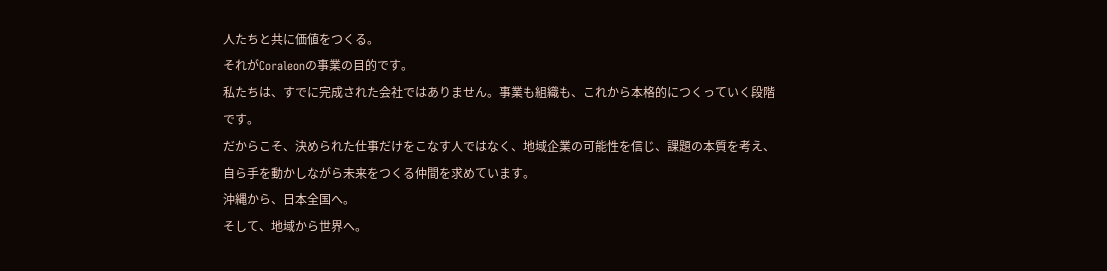人たちと共に価値をつくる。
それがCoraleonの事業の目的です。
私たちは、すでに完成された会社ではありません。事業も組織も、これから本格的につくっていく段階です。
だからこそ、決められた仕事だけをこなす人ではなく、地域企業の可能性を信じ、課題の本質を考え、自ら手を動かしながら未来をつくる仲間を求めています。
沖縄から、日本全国へ。
そして、地域から世界へ。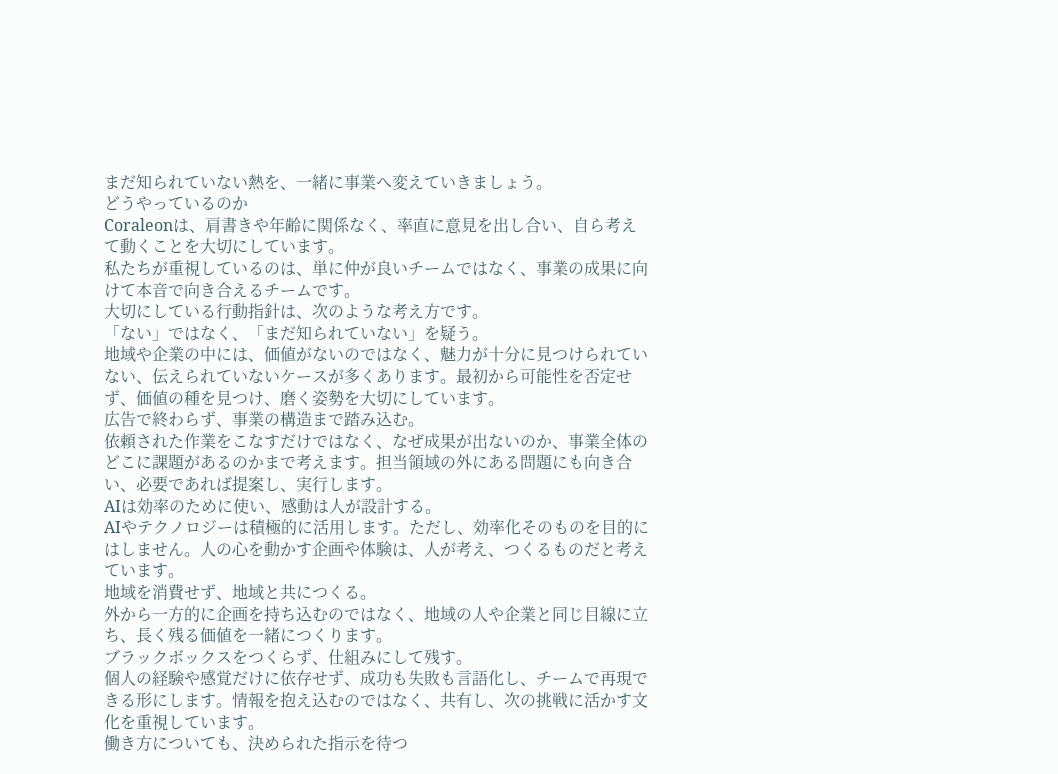まだ知られていない熱を、一緒に事業へ変えていきましょう。
どうやっているのか
Coraleonは、肩書きや年齢に関係なく、率直に意見を出し合い、自ら考えて動くことを大切にしています。
私たちが重視しているのは、単に仲が良いチームではなく、事業の成果に向けて本音で向き合えるチームです。
大切にしている行動指針は、次のような考え方です。
「ない」ではなく、「まだ知られていない」を疑う。
地域や企業の中には、価値がないのではなく、魅力が十分に見つけられていない、伝えられていないケースが多くあります。最初から可能性を否定せず、価値の種を見つけ、磨く姿勢を大切にしています。
広告で終わらず、事業の構造まで踏み込む。
依頼された作業をこなすだけではなく、なぜ成果が出ないのか、事業全体のどこに課題があるのかまで考えます。担当領域の外にある問題にも向き合い、必要であれば提案し、実行します。
AIは効率のために使い、感動は人が設計する。
AIやテクノロジーは積極的に活用します。ただし、効率化そのものを目的にはしません。人の心を動かす企画や体験は、人が考え、つくるものだと考えています。
地域を消費せず、地域と共につくる。
外から一方的に企画を持ち込むのではなく、地域の人や企業と同じ目線に立ち、長く残る価値を一緒につくります。
ブラックボックスをつくらず、仕組みにして残す。
個人の経験や感覚だけに依存せず、成功も失敗も言語化し、チームで再現できる形にします。情報を抱え込むのではなく、共有し、次の挑戦に活かす文化を重視しています。
働き方についても、決められた指示を待つ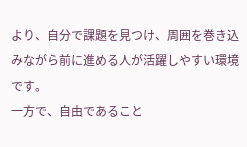より、自分で課題を見つけ、周囲を巻き込みながら前に進める人が活躍しやすい環境です。
一方で、自由であること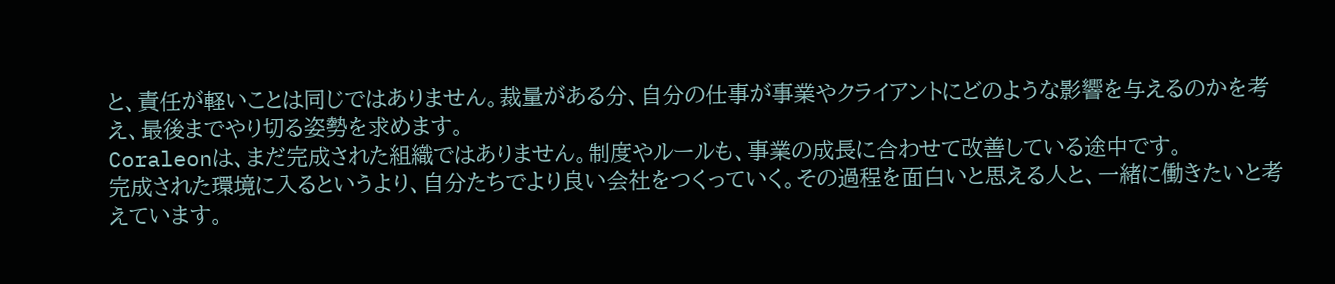と、責任が軽いことは同じではありません。裁量がある分、自分の仕事が事業やクライアントにどのような影響を与えるのかを考え、最後までやり切る姿勢を求めます。
Coraleonは、まだ完成された組織ではありません。制度やルールも、事業の成長に合わせて改善している途中です。
完成された環境に入るというより、自分たちでより良い会社をつくっていく。その過程を面白いと思える人と、一緒に働きたいと考えています。